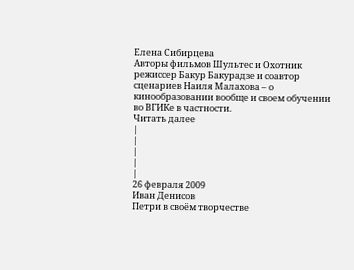Елена Сибирцева
Авторы фильмов Шультес и Охотник режиссер Бакур Бакурадзе и соавтор сценариев Наиля Малахова – о кинообразовании вообще и своем обучении во ВГИКе в частности.
Читать далее
|
|
|
|
|
26 февраля 2009
Иван Денисов
Петри в своём творчестве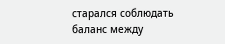старался соблюдать баланс между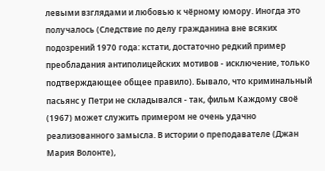левыми взглядами и любовью к чёрному юмору. Иногда это получалось (Следствие по делу гражданина вне всяких подозрений 1970 года: кстати, достаточно редкий пример преобладания антиполицейских мотивов - исключение, только подтверждающее общее правило). Бывало, что криминальный пасьянс у Петри не складывался - так, фильм Каждому своё (1967) может служить примером не очень удачно реализованного замысла. В истории о преподавателе (Джан Мария Волонте),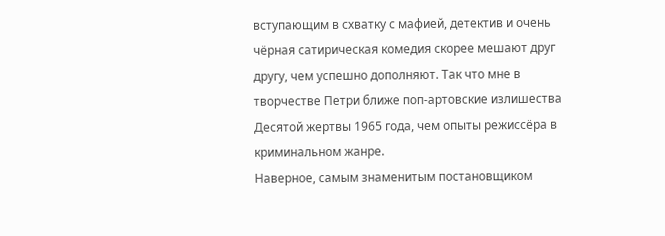вступающим в схватку с мафией, детектив и очень чёрная сатирическая комедия скорее мешают друг другу, чем успешно дополняют. Так что мне в творчестве Петри ближе поп-артовские излишества Десятой жертвы 1965 года, чем опыты режиссёра в криминальном жанре.
Наверное, самым знаменитым постановщиком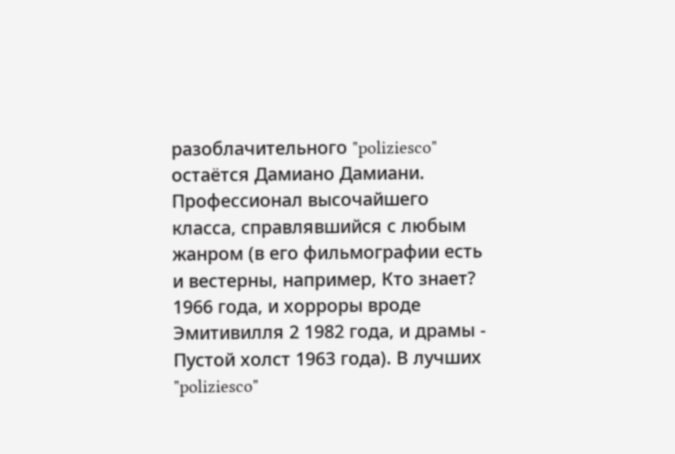разоблачительного "poliziesco" остаётся Дамиано Дамиани. Профессионал высочайшего класса, справлявшийся с любым жанром (в его фильмографии есть и вестерны, например, Кто знает? 1966 года, и хорроры вроде Эмитивилля 2 1982 года, и драмы - Пустой холст 1963 года). В лучших "poliziesco"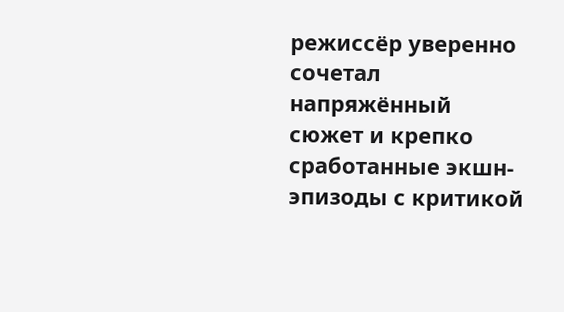режиссёр уверенно сочетал напряжённый сюжет и крепко сработанные экшн-эпизоды с критикой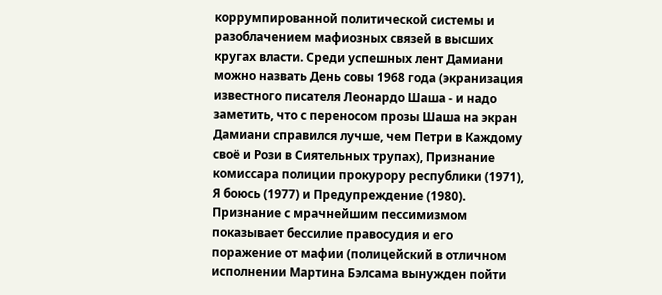коррумпированной политической системы и разоблачением мафиозных связей в высших кругах власти. Среди успешных лент Дамиани можно назвать День совы 1968 года (экранизация известного писателя Леонардо Шаша - и надо заметить, что с переносом прозы Шаша на экран Дамиани справился лучше, чем Петри в Каждому своё и Рози в Сиятельных трупах), Признание комиссара полиции прокурору республики (1971), Я боюсь (1977) и Предупреждение (1980). Признание с мрачнейшим пессимизмом показывает бессилие правосудия и его поражение от мафии (полицейский в отличном исполнении Мартина Бэлсама вынужден пойти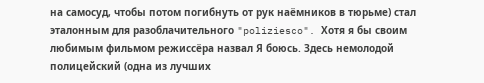на самосуд, чтобы потом погибнуть от рук наёмников в тюрьме) стал эталонным для разоблачительного "poliziesco". Хотя я бы своим любимым фильмом режиссёра назвал Я боюсь. Здесь немолодой полицейский (одна из лучших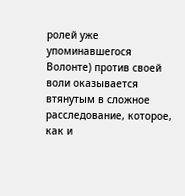ролей уже упоминавшегося Волонте) против своей воли оказывается втянутым в сложное расследование, которое, как и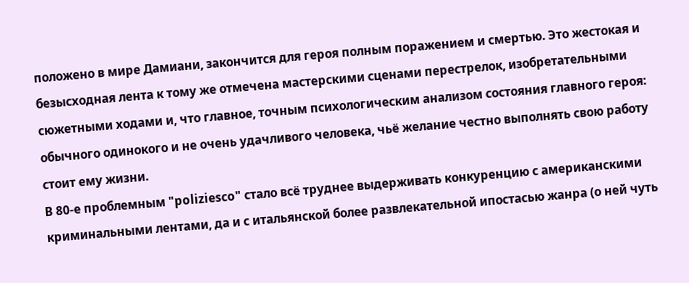положено в мире Дамиани, закончится для героя полным поражением и смертью. Это жестокая и безысходная лента к тому же отмечена мастерскими сценами перестрелок, изобретательными сюжетными ходами и, что главное, точным психологическим анализом состояния главного героя: обычного одинокого и не очень удачливого человека, чьё желание честно выполнять свою работу стоит ему жизни.
В 80-е проблемным "poliziesco" стало всё труднее выдерживать конкуренцию с американскими криминальными лентами, да и с итальянской более развлекательной ипостасью жанра (о ней чуть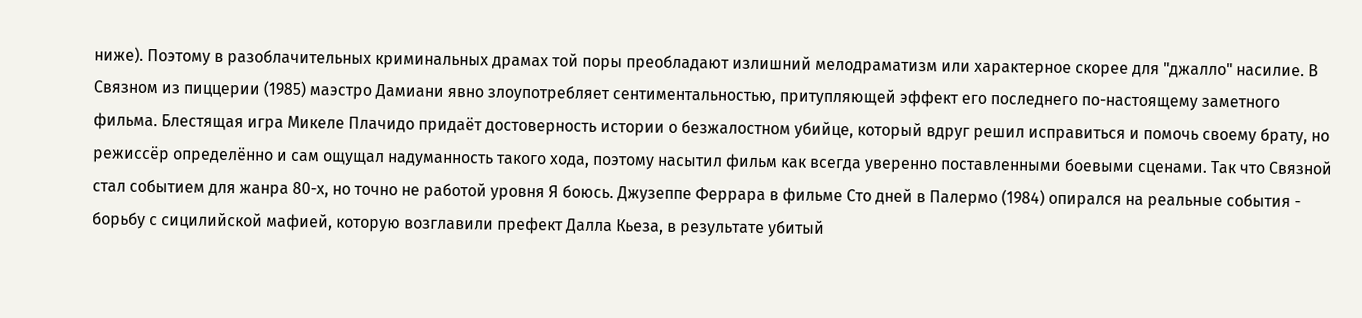ниже). Поэтому в разоблачительных криминальных драмах той поры преобладают излишний мелодраматизм или характерное скорее для "джалло" насилие. В Связном из пиццерии (1985) маэстро Дамиани явно злоупотребляет сентиментальностью, притупляющей эффект его последнего по-настоящему заметного фильма. Блестящая игра Микеле Плачидо придаёт достоверность истории о безжалостном убийце, который вдруг решил исправиться и помочь своему брату, но режиссёр определённо и сам ощущал надуманность такого хода, поэтому насытил фильм как всегда уверенно поставленными боевыми сценами. Так что Связной стал событием для жанра 80-х, но точно не работой уровня Я боюсь. Джузеппе Феррара в фильме Сто дней в Палермо (1984) опирался на реальные события - борьбу с сицилийской мафией, которую возглавили префект Далла Кьеза, в результате убитый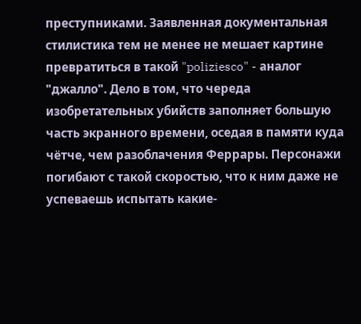преступниками. Заявленная документальная стилистика тем не менее не мешает картине превратиться в такой "poliziesco" - аналог "джалло". Дело в том, что череда изобретательных убийств заполняет большую часть экранного времени, оседая в памяти куда чётче, чем разоблачения Феррары. Персонажи погибают с такой скоростью, что к ним даже не успеваешь испытать какие-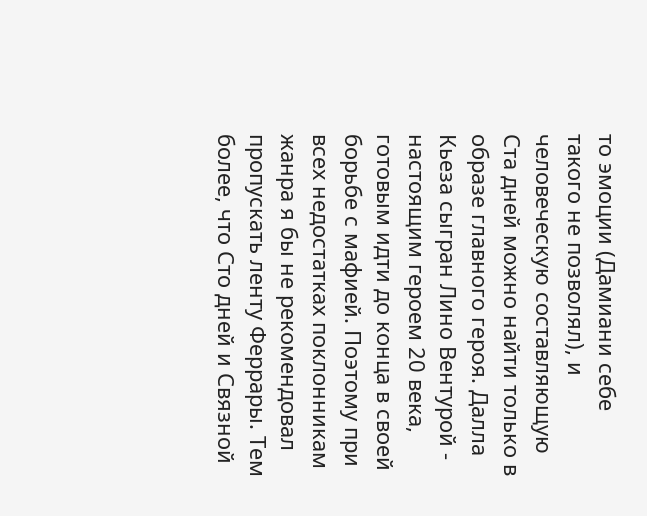то эмоции (Дамиани себе такого не позволял), и человеческую составляющую Ста дней можно найти только в образе главного героя. Далла Кьеза сыгран Лино Вентурой - настоящим героем 20 века, готовым идти до конца в своей борьбе с мафией. Поэтому при всех недостатках поклонникам жанра я бы не рекомендовал пропускать ленту Феррары. Тем более, что Сто дней и Связной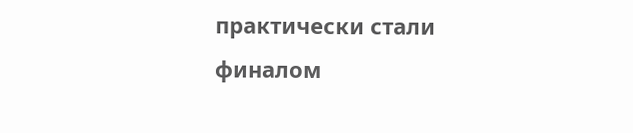практически стали финалом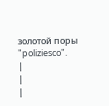золотой поры "poliziesco".
|
|
|